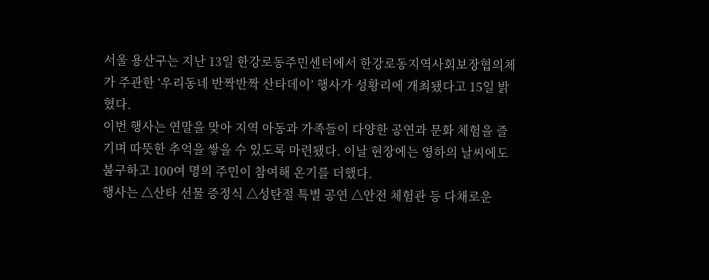서울 용산구는 지난 13일 한강로동주민센터에서 한강로동지역사회보장협의체가 주관한 ‘우리동네 반짝반짝 산타데이’ 행사가 성황리에 개최됐다고 15일 밝혔다.
이번 행사는 연말을 맞아 지역 아동과 가족들이 다양한 공연과 문화 체험을 즐기며 따뜻한 추억을 쌓을 수 있도록 마련됐다. 이날 현장에는 영하의 날씨에도 불구하고 100여 명의 주민이 참여해 온기를 더했다.
행사는 △산타 선물 증정식 △성탄절 특별 공연 △안전 체험관 등 다채로운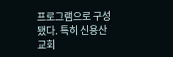프로그램으로 구성됐다. 특히 신용산교회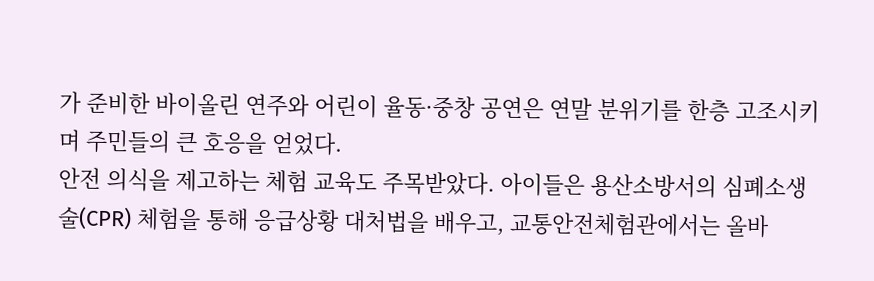가 준비한 바이올린 연주와 어린이 율동·중창 공연은 연말 분위기를 한층 고조시키며 주민들의 큰 호응을 얻었다.
안전 의식을 제고하는 체험 교육도 주목받았다. 아이들은 용산소방서의 심폐소생술(CPR) 체험을 통해 응급상황 대처법을 배우고, 교통안전체험관에서는 올바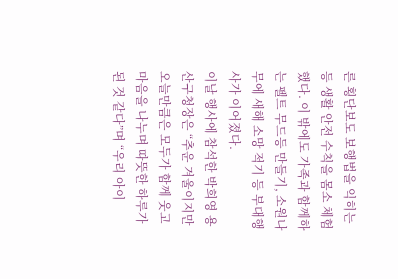른 횡단보도 보행법을 익히는 등 생활 안전 수칙을 몸소 체험했다. 이 밖에도 가족과 함께하는 펠트 무드등 만들기, 소원나무에 새해 소망 적기 등 부대행사가 이어졌다.
이날 행사에 참석한 박희영 용산구청장은 “추운 겨울이지만 오늘만큼은 모두가 함께 웃고 마음을 나누며 따뜻한 하루가 된 것 같다”며 “우리 아이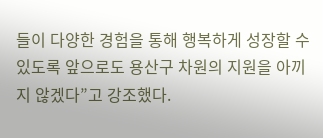들이 다양한 경험을 통해 행복하게 성장할 수 있도록 앞으로도 용산구 차원의 지원을 아끼지 않겠다”고 강조했다.